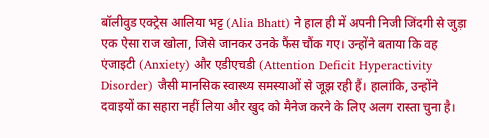बॉलीवुड एक्ट्रेस आलिया भट्ट (Alia Bhatt) ने हाल ही में अपनी निजी जिंदगी से जुड़ा एक ऐसा राज खोला, जिसे जानकर उनके फैंस चौंक गए। उन्होंने बताया कि वह एंजाइटी (Anxiety) और एडीएचडी (Attention Deficit Hyperactivity Disorder) जैसी मानसिक स्वास्थ्य समस्याओं से जूझ रही हैं। हालांकि, उन्होंने दवाइयों का सहारा नहीं लिया और खुद को मैनेज करने के लिए अलग रास्ता चुना है।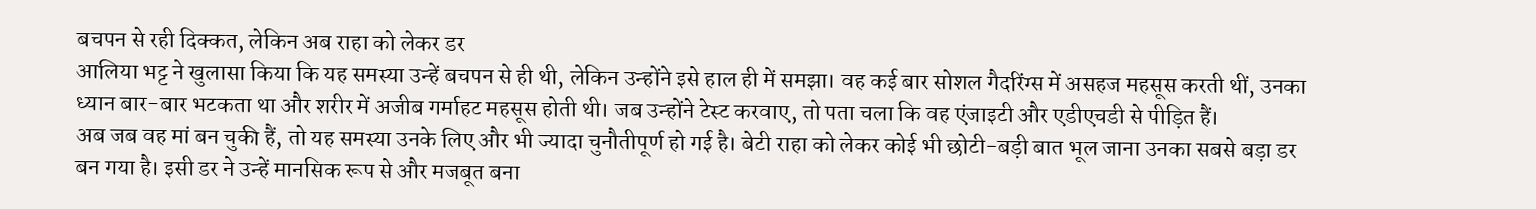बचपन से रही दिक्कत, लेकिन अब राहा को लेकर डर
आलिया भट्ट ने खुलासा किया कि यह समस्या उन्हें बचपन से ही थी, लेकिन उन्होंने इसे हाल ही में समझा। वह कई बार सोशल गैदरिंग्स में असहज महसूस करती थीं, उनका ध्यान बार-बार भटकता था और शरीर में अजीब गर्माहट महसूस होती थी। जब उन्होंने टेस्ट करवाए, तो पता चला कि वह एंजाइटी और एडीएचडी से पीड़ित हैं।
अब जब वह मां बन चुकी हैं, तो यह समस्या उनके लिए और भी ज्यादा चुनौतीपूर्ण हो गई है। बेटी राहा को लेकर कोई भी छोटी-बड़ी बात भूल जाना उनका सबसे बड़ा डर बन गया है। इसी डर ने उन्हें मानसिक रूप से और मजबूत बना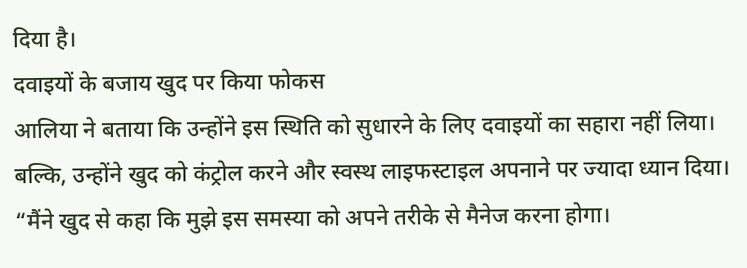दिया है।
दवाइयों के बजाय खुद पर किया फोकस
आलिया ने बताया कि उन्होंने इस स्थिति को सुधारने के लिए दवाइयों का सहारा नहीं लिया। बल्कि, उन्होंने खुद को कंट्रोल करने और स्वस्थ लाइफस्टाइल अपनाने पर ज्यादा ध्यान दिया।
“मैंने खुद से कहा कि मुझे इस समस्या को अपने तरीके से मैनेज करना होगा।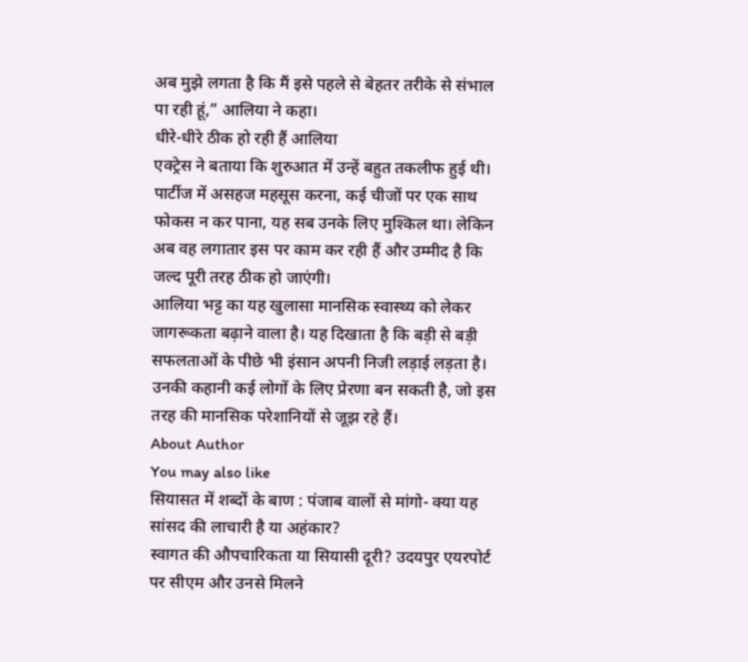अब मुझे लगता है कि मैं इसे पहले से बेहतर तरीके से संभाल पा रही हूं,” आलिया ने कहा।
धीरे-धीरे ठीक हो रही हैं आलिया
एक्ट्रेस ने बताया कि शुरुआत में उन्हें बहुत तकलीफ हुई थी। पार्टीज में असहज महसूस करना, कई चीजों पर एक साथ फोकस न कर पाना, यह सब उनके लिए मुश्किल था। लेकिन अब वह लगातार इस पर काम कर रही हैं और उम्मीद है कि जल्द पूरी तरह ठीक हो जाएंगी।
आलिया भट्ट का यह खुलासा मानसिक स्वास्थ्य को लेकर जागरूकता बढ़ाने वाला है। यह दिखाता है कि बड़ी से बड़ी सफलताओं के पीछे भी इंसान अपनी निजी लड़ाई लड़ता है। उनकी कहानी कई लोगों के लिए प्रेरणा बन सकती है, जो इस तरह की मानसिक परेशानियों से जूझ रहे हैं।
About Author
You may also like
सियासत में शब्दों के बाण : पंजाब वालों से मांगो- क्या यह सांसद की लाचारी है या अहंकार?
स्वागत की औपचारिकता या सियासी दूरी? उदयपुर एयरपोर्ट पर सीएम और उनसे मिलने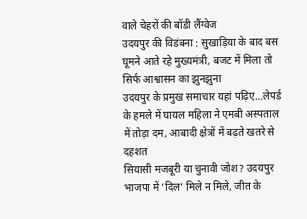वाले चेहरों की बॉडी लैंग्वेज
उदयपुर की विडंबना : सुखाड़िया के बाद बस घूमने आते रहे मुख्यमंत्री, बजट में मिला तो सिर्फ आश्वासन का झुनझुना
उदयपुर के प्रमुख समाचार यहां पढ़िए…लेपर्ड के हमले में घायल महिला ने एमबी अस्पताल में तोड़ा दम, आबादी क्षेत्रों में बढ़ते खतरे से दहशत
सियासी मजबूरी या चुनावी जोश? उदयपुर भाजपा में ‘दिल’ मिले न मिले, जीत के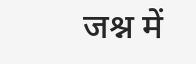जश्न में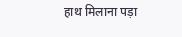हाथ मिलाना पड़ा